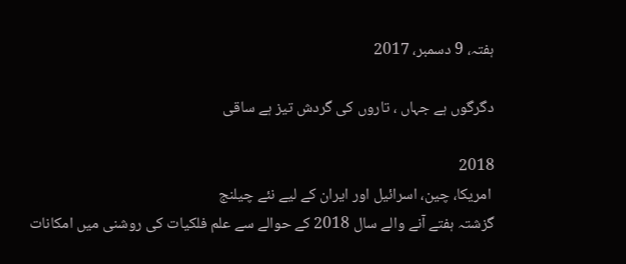ہفتہ، 9 دسمبر، 2017

دگرگوں ہے جہاں ، تاروں کی گردش تیز ہے ساقی

2018
 امریکا، چین، اسرائیل اور ایران کے لیے نئے چیلنج
گزشتہ ہفتے آنے والے سال 2018 کے حوالے سے علم فلکیات کی روشنی میں امکانات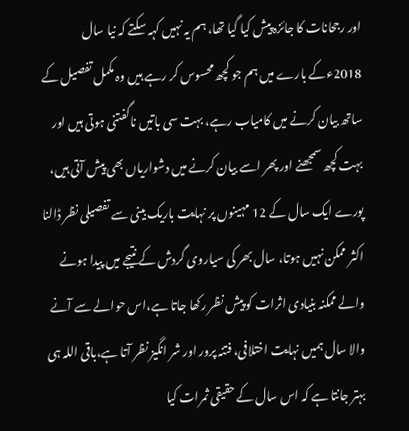اور رجحانات کا جائزہ پیش کیا گیا تھا، ہم یہ نہیں کہہ سکتے کہ نیا سال 2018ءکے بارے میں ہم جو کچھ محسوس کر رہے ہیں وہ مکمل تفصیل کے ساتھ بیان کرنے میں کامیاب رہے، بہت سی باتیں ناگفتنی ہوتی ہیں اور بہت کچھ سمجھنے اور پھر اسے بیان کرنے میں دشواریاں بھی پیش آتی ہیں، پورے ایک سال کے 12 مہینوں پر نہایت باریک بینی سے تفصیلی نظر ڈالنا اکثر ممکن نہیں ہوتا، سال بھر کی سیاروی گردش کے نتیجے میں پیدا ہونے والے ممکنہ بنیادی اثرات کو پیش نظر رکھا جاتا ہے،اس حوالے سے آنے والا سال ہمیں نہایت اختلافی، فتنہ پرور اور شر انگیز نظر آتا ہے،باقی اللہ ہی بہتر جانتا ہے کہ اس سال کے حقیقی ثمرات کیا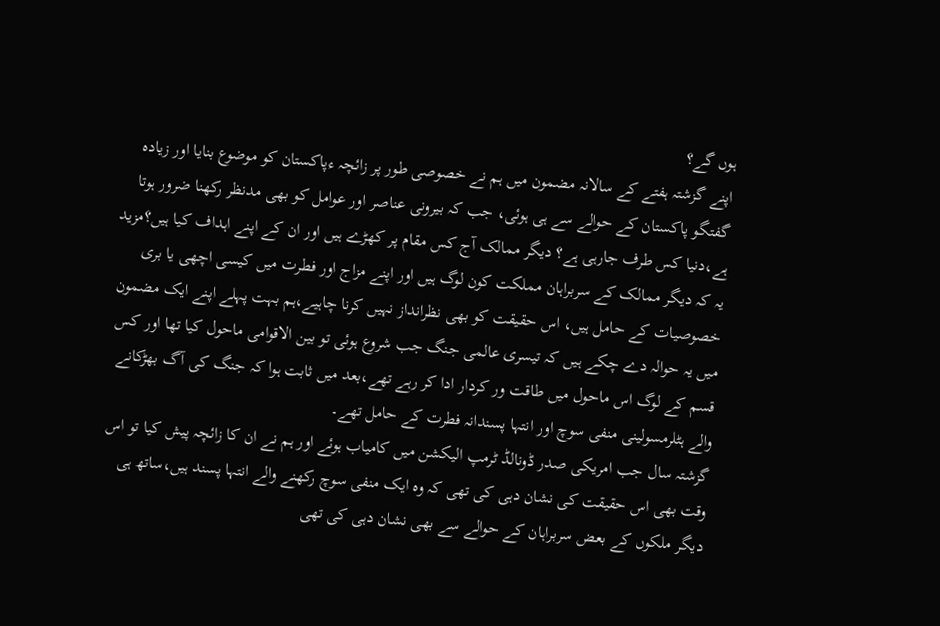ہوں گے؟
اپنے گزشتہ ہفتے کے سالانہ مضمون میں ہم نے خصوصی طور پر زائچہ ءپاکستان کو موضوع بنایا اور زیادہ گفتگو پاکستان کے حوالے سے ہی ہوئی، جب کہ بیرونی عناصر اور عوامل کو بھی مدنظر رکھنا ضرور ہوتا ہے،دنیا کس طرف جارہی ہے؟ دیگر ممالک آج کس مقام پر کھڑے ہیں اور ان کے اپنے اہداف کیا ہیں؟مزید یہ کہ دیگر ممالک کے سربراہان مملکت کون لوگ ہیں اور اپنے مزاج اور فطرت میں کیسی اچھی یا بری خصوصیات کے حامل ہیں، اس حقیقت کو بھی نظرانداز نہیں کرنا چاہیے،ہم بہت پہلے اپنے ایک مضمون میں یہ حوالہ دے چکے ہیں کہ تیسری عالمی جنگ جب شروع ہوئی تو بین الاقوامی ماحول کیا تھا اور کس قسم کے لوگ اس ماحول میں طاقت ور کردار ادا کر رہے تھے،بعد میں ثابت ہوا کہ جنگ کی آگ بھڑکانے والے ہٹلرمسولینی منفی سوچ اور انتہا پسندانہ فطرت کے حامل تھے۔
گزشتہ سال جب امریکی صدر ڈونالڈ ٹرمپ الیکشن میں کامیاب ہوئے اور ہم نے ان کا زائچہ پیش کیا تو اس وقت بھی اس حقیقت کی نشان دہی کی تھی کہ وہ ایک منفی سوچ رکھنے والے انتہا پسند ہیں،ساتھ ہی دیگر ملکوں کے بعض سربراہان کے حوالے سے بھی نشان دہی کی تھی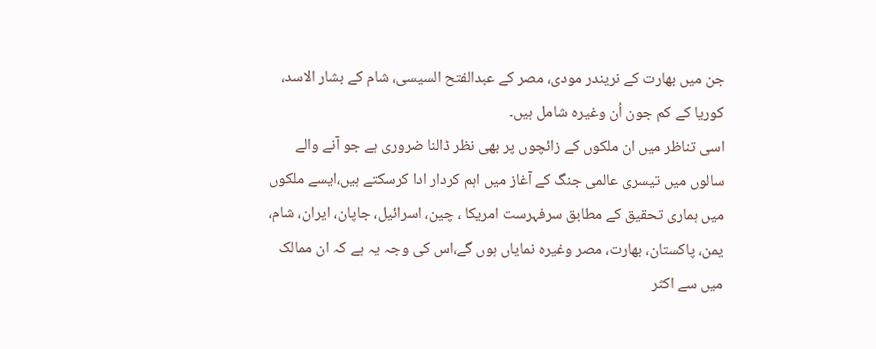جن میں بھارت کے نریندر مودی، مصر کے عبدالفتح السیسی، شام کے بشار الاسد، کوریا کے کم جون اُن وغیرہ شامل ہیں۔
اسی تناظر میں ان ملکوں کے زائچوں پر بھی نظر ڈالنا ضروری ہے جو آنے والے سالوں میں تیسری عالمی جنگ کے آغاز میں اہم کردار ادا کرسکتے ہیں،ایسے ملکوں میں ہماری تحقیق کے مطابق سرفہرست امریکا ، چین، اسرائیل، جاپان، ایران، شام، یمن، پاکستان، بھارت، مصر وغیرہ نمایاں ہوں گے،اس کی وجہ یہ ہے کہ ان ممالک میں سے اکثر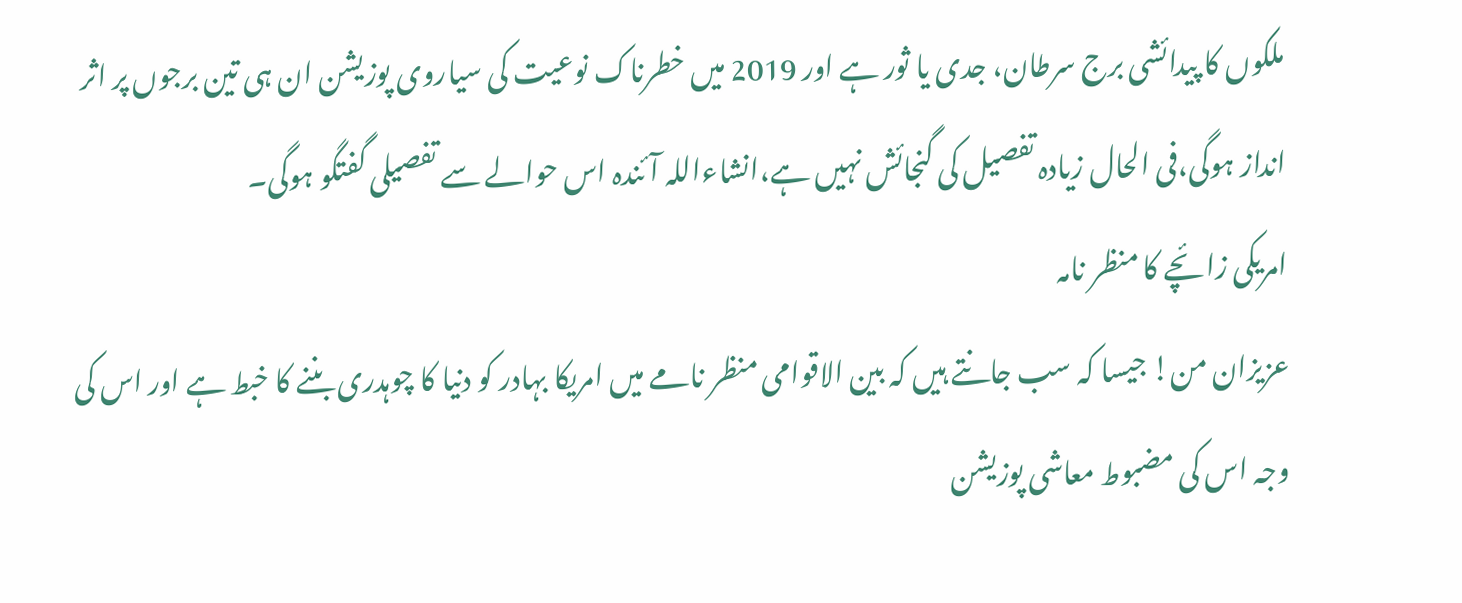ملکوں کا پیدائشی برج سرطان، جدی یا ثور ہے اور 2019 میں خطرناک نوعیت کی سیاروی پوزیشن ان ہی تین برجوں پر اثر انداز ہوگی،فی الحال زیادہ تفصیل کی گنجائش نہیں ہے،انشاءاللہ آئندہ اس حوالے سے تفصیلی گفتگو ہوگی۔
امریکی زائچے کا منظر نامہ
عزیزان من! جیسا کہ سب جانتے ہیں کہ بین الاقوامی منظر نامے میں امریکا بہادر کو دنیا کا چوہدری بننے کا خبط ہے اور اس کی وجہ اس کی مضبوط معاشی پوزیشن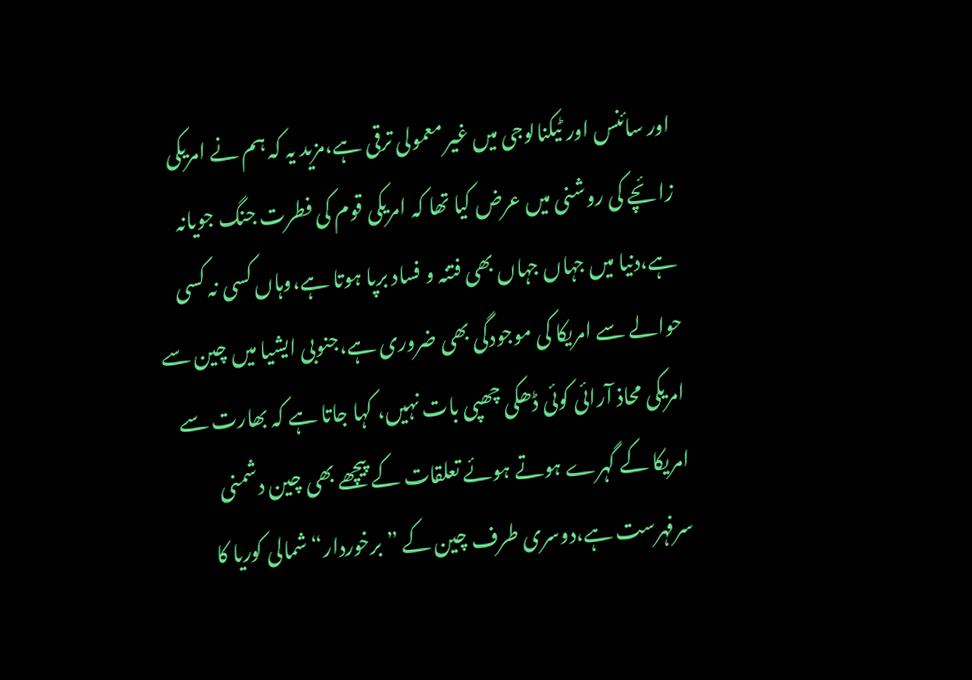اور سائنس اور ٹیکنالوجی میں غیر معمولی ترقی ہے،مزید یہ کہ ہم نے امریکی زائچے کی روشنی میں عرض کیا تھا کہ امریکی قوم کی فطرت جنگ جویانہ ہے،دنیا میں جہاں جہاں بھی فتنہ و فساد برپا ہوتا ہے،وہاں کسی نہ کسی حوالے سے امریکا کی موجودگی بھی ضروری ہے،جنوبی ایشیا میں چین سے امریکی محاذ آرائی کوئی ڈھکی چھپی بات نہیں، کہا جاتا ہے کہ بھارت سے امریکا کے گہرے ہوتے ہوئے تعلقات کے پیچھے بھی چین دشمنی سرفہرست ہے،دوسری طرف چین کے ”برخوردار“ شمالی کوریا کا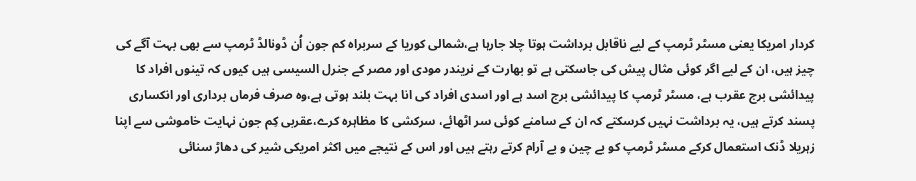کردار امریکا یعنی مسٹر ٹرمپ کے لیے ناقابل برداشت ہوتا چلا جارہا ہے،شمالی کوریا کے سربراہ کم جون اُن ڈونالڈ ٹرمپ سے بھی بہت آگے کی چیز ہیں، ان کے لیے اگر کوئی مثال پیش کی جاسکتی ہے تو بھارت کے نریندر مودی اور مصر کے جنرل السیسی ہیں کیوں کہ تینوں افراد کا پیدائشی برج عقرب ہے، مسٹر ٹرمپ کا پیدائشی برج اسد ہے اور اسدی افراد کی انا بہت بلند ہوتی ہے،وہ صرف فرماں برداری اور انکساری پسند کرتے ہیں، یہ برداشت نہیں کرسکتے کہ ان کے سامنے کوئی سر اٹھائے، سرکشی کا مظاہرہ کرے،عقربی کِم جون نہایت خاموشی سے اپنا زہریلا ڈنک استعمال کرکے مسٹر ٹرمپ کو بے چین و بے آرام کرتے رہتے ہیں اور اس کے نتیجے میں اکثر امریکی شیر کی دھاڑ سنائی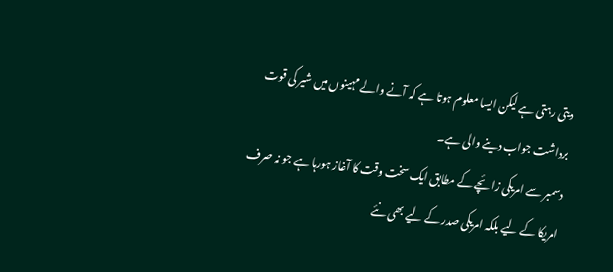دیتی رہتی ہے لیکن ایسا معلوم ہوتا ہے کہ آنے والے مہینوں میں شیر کی قوت برداشت جواب دینے والی ہے۔
دسمبر سے امریکی زائچے کے مطابق ایک سخت وقت کا آغاز ہورہا ہے جو نہ صرف امریکا کے لیے بلکہ امریکی صدر کے لیے بھی نئے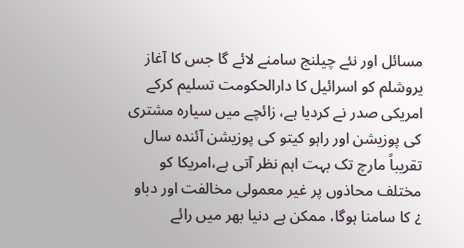مسائل اور نئے چیلنج سامنے لائے گا جس کا آغاز یروشلم کو اسرائیل کا دارالحکومت تسلیم کرکے امریکی صدر نے کردیا ہے، زائچے میں سیارہ مشتری کی پوزیشن اور راہو کیتو کی پوزیشن آئندہ سال تقریباً مارچ تک بہت اہم نظر آتی ہے،امریکا کو مختلف محاذوں پر غیر معمولی مخالفت اور دباو ¿ کا سامنا ہوگا، ممکن ہے دنیا بھر میں رائے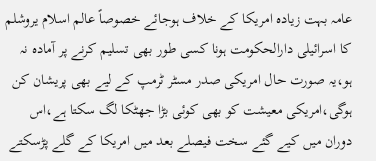عامہ بہت زیادہ امریکا کے خلاف ہوجائے خصوصاً عالم اسلام یروشلم کا اسرائیلی دارالحکومت ہونا کسی طور بھی تسلیم کرنے پر آمادہ نہ ہو،یہ صورت حال امریکی صدر مسٹر ٹرمپ کے لیے بھی پریشان کن ہوگی،امریکی معیشت کو بھی کوئی بڑا جھٹکا لگ سکتا ہے،اس دوران میں کیے گئے سخت فیصلے بعد میں امریکا کے گلے پڑسکتے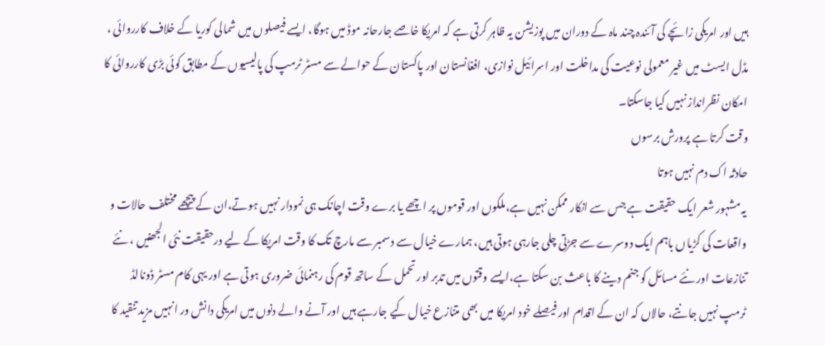ہیں اور امریکی زائچے کی آئندہ چند ماہ کے دوران میں پوزیشن یہ ظاہر کرتی ہے کہ امریکا خاصے جارحانہ موڈ میں ہوگا، ایسے فیصلوں میں شمالی کوریا کے خلاف کارروائی ، مڈل ایسٹ میں غیر معمولی نوعیت کی مداخلت اور اسرائیل نوازی، افغانستان اور پاکستان کے حوالے سے مسٹر ٹرمپ کی پالیسیوں کے مطابق کوئی بڑی کارروائی کا امکان نظرانداز نہیں کیا جاسکتا۔
وقت کرتا ہے پرورش برسوں
حادثہ اک دم نہیں ہوتا
یہ مشہور شعر ایک حقیقت ہے جس سے انکار ممکن نہیں ہے،ملکوں اور قوموں پر اچھے یا برے وقت اچانک ہی نمودار نہیں ہوتے،ان کے پیچھے مختلف حالات و واقعات کی کڑیاں باہم ایک دوسرے سے جڑتی چلی جارہی ہوتی ہیں، ہمارے خیال سے دسمبر سے مارچ تک کا وقت امریکا کے لیے درحقیقت نئی الجھنیں ، نئے تنازعات اور نئے مسائل کو جنم دینے کا باعث بن سکتا ہے،ایسے وقتوں میں تدبر اور تحمل کے ساتھ قوم کی رہنمائی ضروری ہوتی ہے اور یہی کام مسٹر ڈونالڈ ٹرمپ نہیں جانتے، حالاں کہ ان کے اقدام اور فیصلے خود امریکا میں بھی متنازع خیال کیے جارہے ہیں اور آنے والے دنوں میں امریکی دانش ور انہیں مزید تنقید کا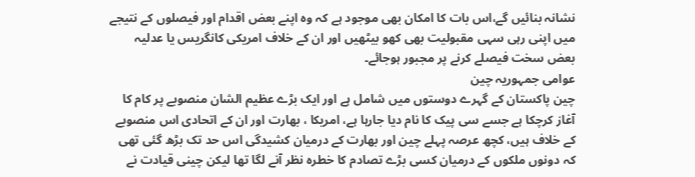نشانہ بنائیں گے،اس بات کا امکان بھی موجود ہے کہ وہ اپنے بعض اقدام اور فیصلوں کے نتیجے میں اپنی رہی سہی مقبولیت بھی کھو بیٹھیں اور ان کے خلاف امریکی کانگریس یا عدلیہ بعض سخت فیصلے کرنے پر مجبور ہوجائے۔
عوامی جمہوریہ چین
چین پاکستان کے گہرے دوستوں میں شامل ہے اور ایک بڑے عظیم الشان منصوبے پر کام کا آغاز کرچکا ہے جسے سی پیک کا نام دیا جارہا ہے، امریکا ، بھارت اور ان کے اتحادی اس منصوبے کے خلاف ہیں، کچھ عرصہ پہلے چین اور بھارت کے درمیان کشیدگی اس حد تک بڑھ گئی تھی کہ دونوں ملکوں کے درمیان کسی بڑے تصادم کا خطرہ نظر آنے لگا تھا لیکن چینی قیادت نے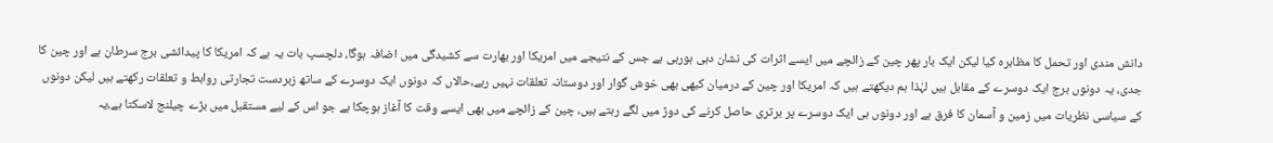دانش مندی اور تحمل کا مظاہرہ کیا لیکن ایک بار پھر چین کے زائچے میں ایسے اثرات کی نشان دہی ہورہی ہے جس کے نتیجے میں امریکا اور بھارت سے کشیدگی میں اضافہ ہوگا، دلچسپ بات یہ ہے کہ امریکا کا پیدائشی برج سرطان ہے اور چین کا جدی، یہ دونوں برج ایک دوسرے کے مقابل ہیں لہٰذا ہم دیکھتے ہیں کہ امریکا اور چین کے درمیان کبھی بھی خوش گوار اور دوستانہ تعلقات نہیں رہے،حالاں کہ دونوں ایک دوسرے کے ساتھ زبردست تجارتی روابط و تعلقات رکھتے ہیں لیکن دونوں کے سیاسی نظریات میں زمین و آسمان کا فرق ہے اور دونوں ہی ایک دوسرے پر برتری حاصل کرنے کی دوڑ میں لگے رہتے ہیں، چین کے زائچے میں بھی ایسے وقت کا آغاز ہوچکا ہے جو اس کے لیے مستقبل میں بڑے چیلنج لاسکتا ہے،یہ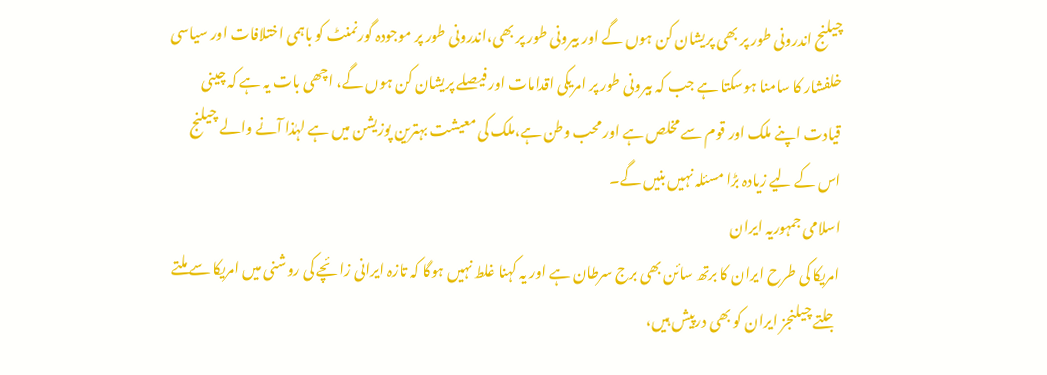چیلنج اندرونی طور پر بھی پریشان کن ہوں گے اور بیرونی طور پر بھی،اندرونی طور پر موجودہ گورنمنٹ کو باہمی اختلافات اور سیاسی خلفشار کا سامنا ہوسکتا ہے جب کہ بیرونی طور پر امریکی اقدامات اور فیصلے پریشان کن ہوں گے، اچھی بات یہ ہے کہ چینی قیادت اپنے ملک اور قوم سے مخلص ہے اور محب وطن ہے،ملک کی معیشت بہترین پوزیشن میں ہے لہٰذا آنے والے چیلنج اس کے لیے زیادہ بڑا مسئلہ نہیں بنیں گے۔
اسلامی جمہوریہ ایران
امریکا کی طرح ایران کا برتھ سائن بھی برج سرطان ہے اور یہ کہنا غلط نہیں ہوگا کہ تازہ ایرانی زائچے کی روشنی میں امریکا سے ملتے جلتے چیلنجز ایران کو بھی درپیش ہیں،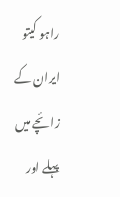راہو کیتو ایران کے زائچے میں پہلے اور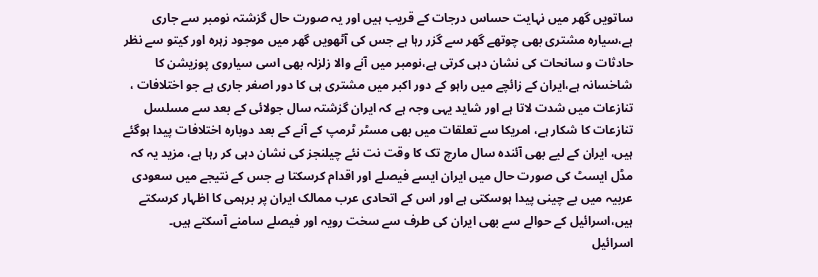ساتویں گھر میں نہایت حساس درجات کے قریب ہیں اور یہ صورت حال گزشتہ نومبر سے جاری ہے،سیارہ مشتری بھی چوتھے گھر سے گزر رہا ہے جس کی آٹھویں گھر میں موجود زہرہ اور کیتو سے نظر حادثات و سانحات کی نشان دہی کرتی ہے،نومبر میں آنے والا زلزلہ بھی اسی سیاروی پوزیشن کا شاخسانہ ہے،ایران کے زائچے میں راہو کے دور اکبر میں مشتری ہی کا دور اصغر جاری ہے جو اختلافات ، تنازعات میں شدت لاتا ہے اور شاید یہی وجہ ہے کہ ایران گزشتہ سال جولائی کے بعد سے مسلسل تنازعات کا شکار ہے، امریکا سے تعلقات میں بھی مسٹر ٹرمپ کے آنے کے بعد دوبارہ اختلافات پیدا ہوگئے ہیں، ایران کے لیے بھی آئندہ سال مارچ تک کا وقت نت نئے چیلنجز کی نشان دہی کر رہا ہے، مزید یہ کہ مڈل ایسٹ کی صورت حال میں ایران ایسے فیصلے اور اقدام کرسکتا ہے جس کے نتیجے میں سعودی عربیہ میں بے چینی پیدا ہوسکتی ہے اور اس کے اتحادی عرب ممالک ایران پر برہمی کا اظہار کرسکتے ہیں،اسرائیل کے حوالے سے بھی ایران کی طرف سے سخت رویہ اور فیصلے سامنے آسکتے ہیں۔
اسرائیل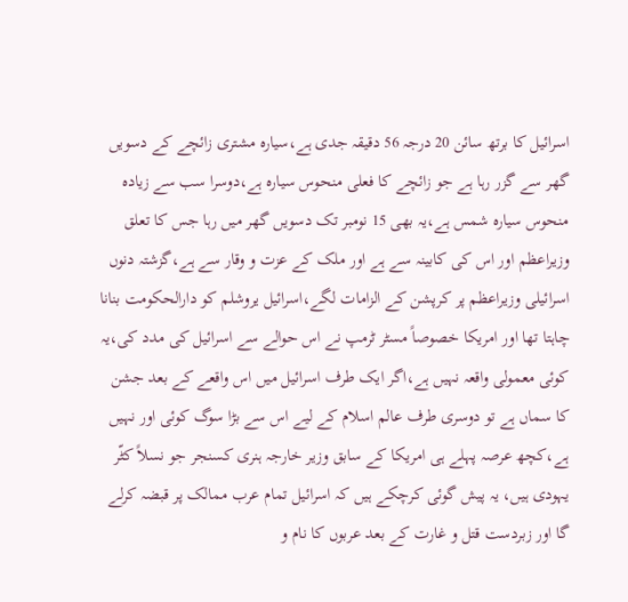اسرائیل کا برتھ سائن 20 درجہ 56 دقیقہ جدی ہے،سیارہ مشتری زائچے کے دسویں گھر سے گزر رہا ہے جو زائچے کا فعلی منحوس سیارہ ہے،دوسرا سب سے زیادہ منحوس سیارہ شمس ہے،یہ بھی 15 نومبر تک دسویں گھر میں رہا جس کا تعلق وزیراعظم اور اس کی کابینہ سے ہے اور ملک کے عزت و وقار سے ہے،گزشتہ دنوں اسرائیلی وزیراعظم پر کرپشن کے الزامات لگے،اسرائیل یروشلم کو دارالحکومت بنانا چاہتا تھا اور امریکا خصوصاً مسٹر ٹرمپ نے اس حوالے سے اسرائیل کی مدد کی،یہ کوئی معمولی واقعہ نہیں ہے،اگر ایک طرف اسرائیل میں اس واقعے کے بعد جشن کا سماں ہے تو دوسری طرف عالم اسلام کے لیے اس سے بڑا سوگ کوئی اور نہیں ہے،کچھ عرصہ پہلے ہی امریکا کے سابق وزیر خارجہ ہنری کسنجر جو نسلاً کٹّر یہودی ہیں، یہ پیش گوئی کرچکے ہیں کہ اسرائیل تمام عرب ممالک پر قبضہ کرلے گا اور زبردست قتل و غارت کے بعد عربوں کا نام و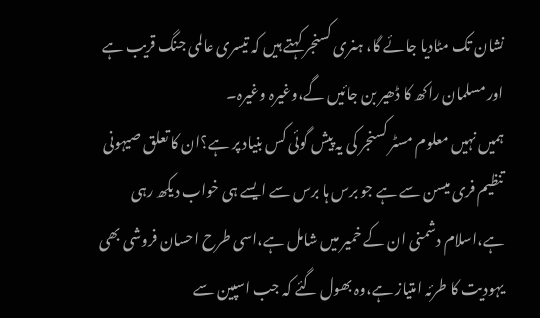نشان تک مٹادیا جائے گا، ہنری کسنجر کہتے ہیں کہ تیسری عالمی جنگ قریب ہے اور مسلمان راکھ کا ڈھیر بن جائیں گے،وغیرہ وغیرہ۔
ہمیں نہیں معلوم مسٹر کسنجر کی یہ پیش گوئی کس بنیاد پر ہے؟ان کا تعلق صیہونی تنظیم فری میسن سے ہے جو برس ہا برس سے ایسے ہی خواب دیکھ رہی ہے،اسلام دشمنی ان کے خمیر میں شامل ہے،اسی طرح احسان فروشی بھی یہودیت کا طرئہ امتیاز ہے،وہ بھول گئے کہ جب اسپین سے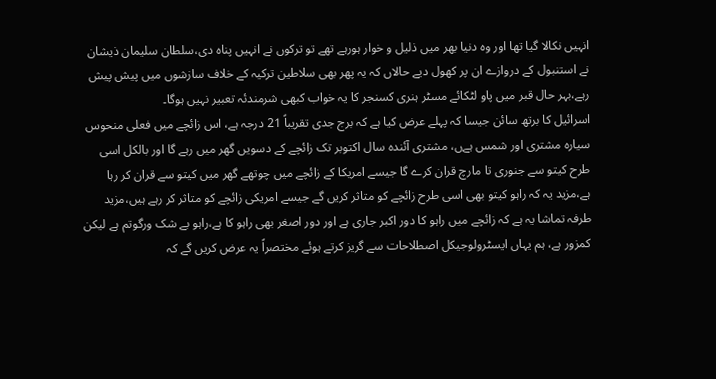انہیں نکالا گیا تھا اور وہ دنیا بھر میں ذلیل و خوار ہورہے تھے تو ترکوں نے انہیں پناہ دی،سلطان سلیمان ذیشان نے استنبول کے دروازے ان پر کھول دیے حالاں کہ یہ پھر بھی سلاطین ترکیہ کے خلاف سازشوں میں پیش پیش رہے،بہر حال قبر میں پاو لٹکائے مسٹر ہنری کسنجر کا یہ خواب کبھی شرمندئہ تعبیر نہیں ہوگا۔
اسرائیل کا برتھ سائن جیسا کہ پہلے عرض کیا ہے کہ برج جدی تقریباً 21 درجہ ہے، اس زائچے میں فعلی منحوس سیارہ مشتری اور شمس ہےں، مشتری آئندہ سال اکتوبر تک زائچے کے دسویں گھر میں رہے گا اور بالکل اسی طرح کیتو سے جنوری تا مارچ قران کرے گا جیسے امریکا کے زائچے میں چوتھے گھر میں کیتو سے قران کر رہا ہے،مزید یہ کہ راہو کیتو بھی اسی طرح زائچے کو متاثر کریں گے جیسے امریکی زائچے کو متاثر کر رہے ہیں،مزید طرفہ تماشا یہ ہے کہ زائچے میں راہو کا دور اکبر جاری ہے اور دور اصغر بھی راہو کا ہے،راہو بے شک ورگوتم ہے لیکن کمزور ہے، ہم یہاں ایسٹرولوجیکل اصطلاحات سے گریز کرتے ہوئے مختصراً یہ عرض کریں گے کہ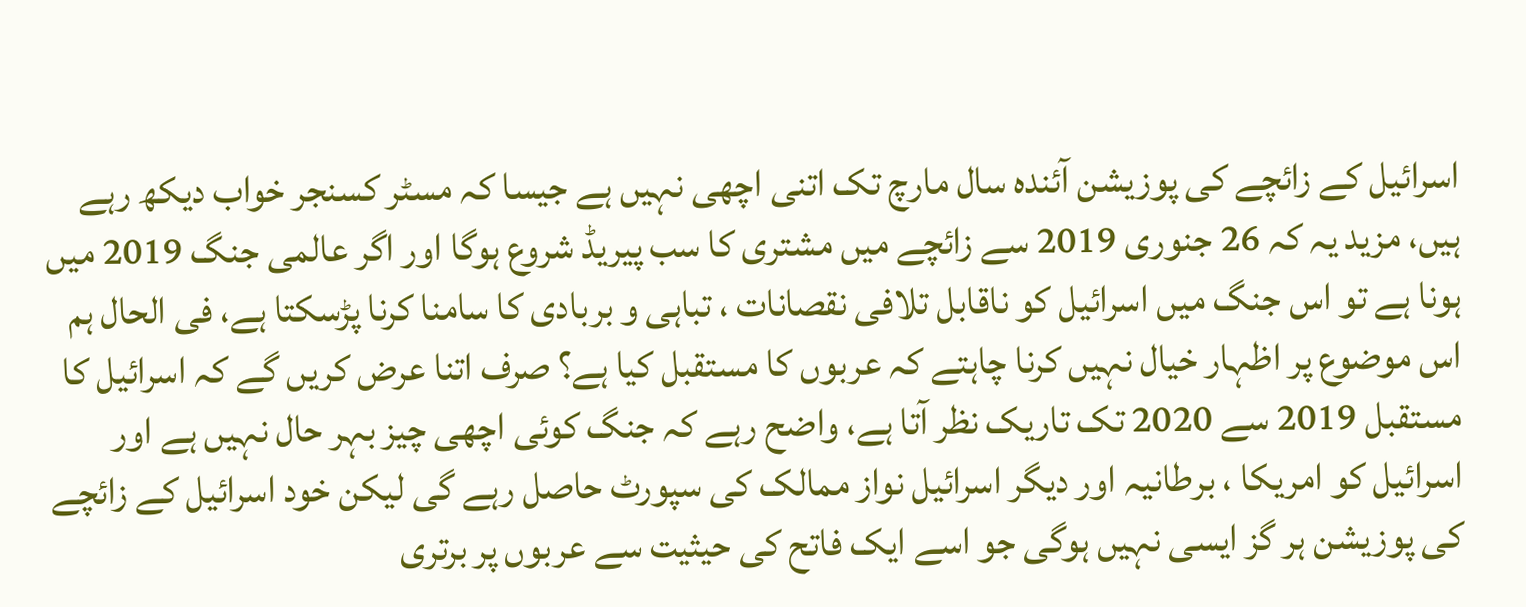اسرائیل کے زائچے کی پوزیشن آئندہ سال مارچ تک اتنی اچھی نہیں ہے جیسا کہ مسٹر کسنجر خواب دیکھ رہے ہیں، مزید یہ کہ 26 جنوری 2019 سے زائچے میں مشتری کا سب پیریڈ شروع ہوگا اور اگر عالمی جنگ 2019 میں ہونا ہے تو اس جنگ میں اسرائیل کو ناقابل تلافی نقصانات ، تباہی و بربادی کا سامنا کرنا پڑسکتا ہے، فی الحال ہم اس موضوع پر اظہار خیال نہیں کرنا چاہتے کہ عربوں کا مستقبل کیا ہے؟ صرف اتنا عرض کریں گے کہ اسرائیل کا مستقبل 2019 سے 2020 تک تاریک نظر آتا ہے، واضح رہے کہ جنگ کوئی اچھی چیز بہر حال نہیں ہے اور اسرائیل کو امریکا ، برطانیہ اور دیگر اسرائیل نواز ممالک کی سپورٹ حاصل رہے گی لیکن خود اسرائیل کے زائچے کی پوزیشن ہر گز ایسی نہیں ہوگی جو اسے ایک فاتح کی حیثیت سے عربوں پر برتری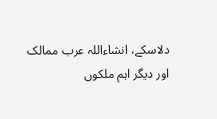دلاسکے، انشاءاللہ عرب ممالک اور دیگر اہم ملکوں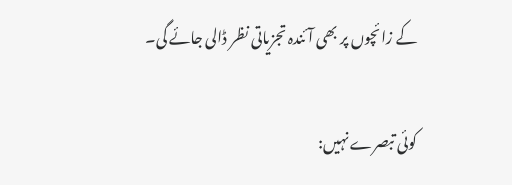کے زائچوں پر بھی آئندہ تجزیاتی نظر ڈالی جائے گی۔

کوئی تبصرے نہیں: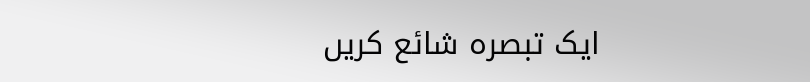ایک تبصرہ شائع کریں